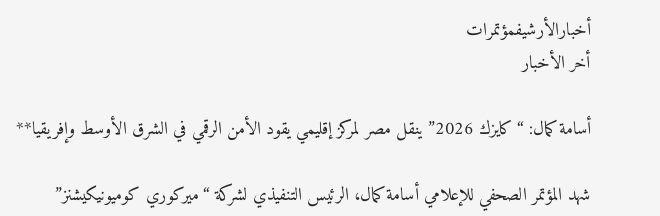أخبارالأرشيفمؤتمرات
أخر الأخبار

أسامة كمال: “كايزك 2026” ينقل مصر لمركز إقليمي يقود الأمن الرقمي في الشرق الأوسط وإفريقيا**

شهد المؤتمر الصحفي للإعلامي أسامة كمال، الرئيس التنفيذي لشركة “ميركوري كوميونيكيشنز”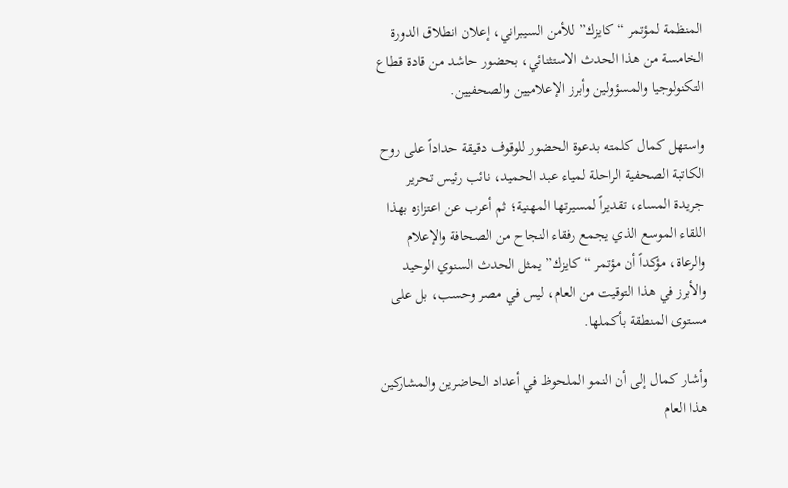المنظمة لمؤتمر “كايزك” للأمن السيبراني، إعلان انطلاق الدورة الخامسة من هذا الحدث الاستثنائي، بحضور حاشد من قادة قطاع التكنولوجيا والمسؤولين وأبرز الإعلاميين والصحفيين.

واستهل كمال كلمته بدعوة الحضور للوقوف دقيقة حداداً على روح الكاتبة الصحفية الراحلة لمياء عبد الحميد، نائب رئيس تحرير جريدة المساء، تقديراً لمسيرتها المهنية؛ ثم أعرب عن اعتزازه بهذا اللقاء الموسع الذي يجمع رفقاء النجاح من الصحافة والإعلام والرعاة، مؤكداً أن مؤتمر “كايزك” يمثل الحدث السنوي الوحيد والأبرز في هذا التوقيت من العام، ليس في مصر وحسب، بل على مستوى المنطقة بأكملها.

وأشار كمال إلى أن النمو الملحوظ في أعداد الحاضرين والمشاركين هذا العام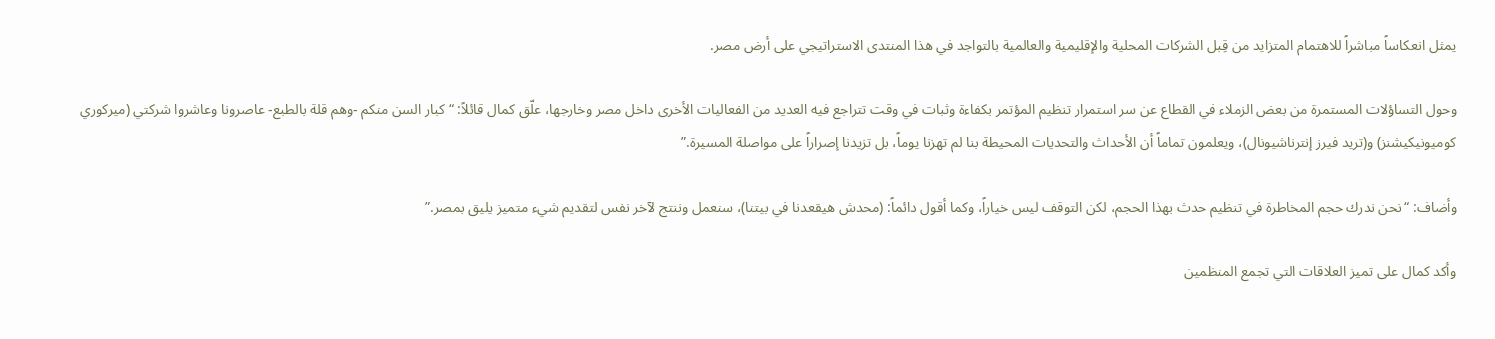يمثل انعكاساً مباشراً للاهتمام المتزايد من قِبل الشركات المحلية والإقليمية والعالمية بالتواجد في هذا المنتدى الاستراتيجي على أرض مصر.

وحول التساؤلات المستمرة من بعض الزملاء في القطاع عن سر استمرار تنظيم المؤتمر بكفاءة وثبات في وقت تتراجع فيه العديد من الفعاليات الأخرى داخل مصر وخارجها، علّق كمال قائلاً: “كبار السن منكم -وهم قلة بالطبع- عاصرونا وعاشروا شركتي (ميركوري كوميونيكيشنز) و(تريد فيرز إنترناشيونال)، ويعلمون تماماً أن الأحداث والتحديات المحيطة بنا لم تهزنا يوماً، بل تزيدنا إصراراً على مواصلة المسيرة.”

وأضاف: “نحن ندرك حجم المخاطرة في تنظيم حدث بهذا الحجم، لكن التوقف ليس خياراً، وكما أقول دائماً: (محدش هيقعدنا في بيتنا)، سنعمل وننتج لآخر نفس لتقديم شيء متميز يليق بمصر.”

وأكد كمال على تميز العلاقات التي تجمع المنظمين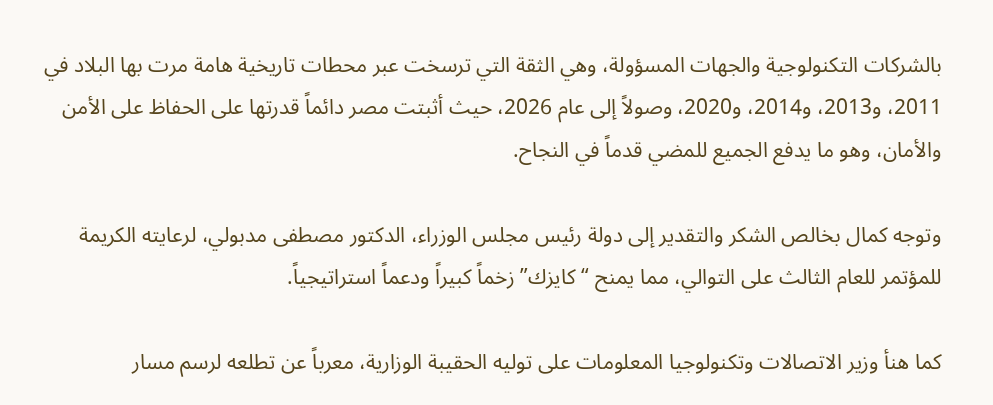بالشركات التكنولوجية والجهات المسؤولة، وهي الثقة التي ترسخت عبر محطات تاريخية هامة مرت بها البلاد في 2011، و2013، و2014، و2020، وصولاً إلى عام 2026، حيث أثبتت مصر دائماً قدرتها على الحفاظ على الأمن والأمان، وهو ما يدفع الجميع للمضي قدماً في النجاح.

وتوجه كمال بخالص الشكر والتقدير إلى دولة رئيس مجلس الوزراء، الدكتور مصطفى مدبولي، لرعايته الكريمة للمؤتمر للعام الثالث على التوالي، مما يمنح “كايزك” زخماً كبيراً ودعماً استراتيجياً.

كما هنأ وزير الاتصالات وتكنولوجيا المعلومات على توليه الحقيبة الوزارية، معرباً عن تطلعه لرسم مسار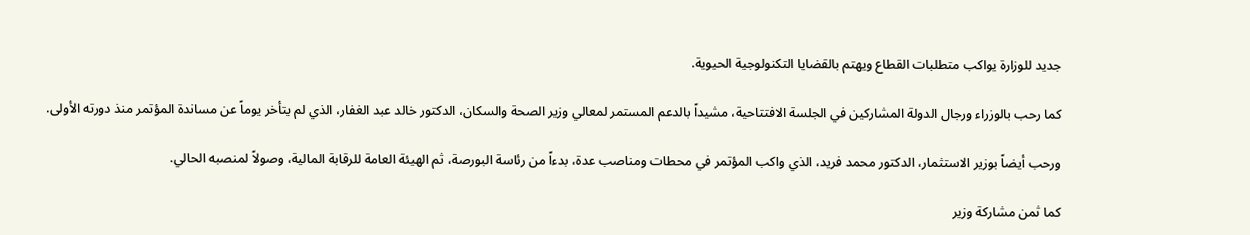جديد للوزارة يواكب متطلبات القطاع ويهتم بالقضايا التكنولوجية الحيوية.

كما رحب بالوزراء ورجال الدولة المشاركين في الجلسة الافتتاحية، مشيداً بالدعم المستمر لمعالي وزير الصحة والسكان، الدكتور خالد عبد الغفار، الذي لم يتأخر يوماً عن مساندة المؤتمر منذ دورته الأولى.

ورحب أيضاً بوزير الاستثمار، الدكتور محمد فريد، الذي واكب المؤتمر في محطات ومناصب عدة، بدءاً من رئاسة البورصة، ثم الهيئة العامة للرقابة المالية، وصولاً لمنصبه الحالي.

كما ثمن مشاركة وزير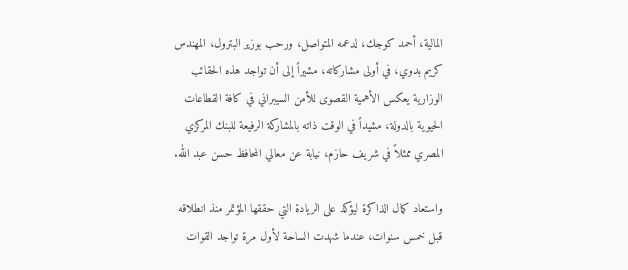المالية، أحمد كوجك، لدعمه المتواصل، ورحب بوزير البترول، المهندس كريم بدوي، في أولى مشاركاته، مشيراً إلى أن تواجد هذه الحقائب الوزارية يعكس الأهمية القصوى للأمن السيبراني في كافة القطاعات الحيوية بالدولة، مشيداً في الوقت ذاته بالمشاركة الرفيعة للبنك المركزي المصري ممثلاً في شريف حازم، نيابة عن معالي المحافظ حسن عبد الله.

واستعاد كمال الذاكرة ليؤكد على الريادة التي حققها المؤتمر منذ انطلاقه قبل خمس سنوات، عندما شهدت الساحة لأول مرة تواجد القوات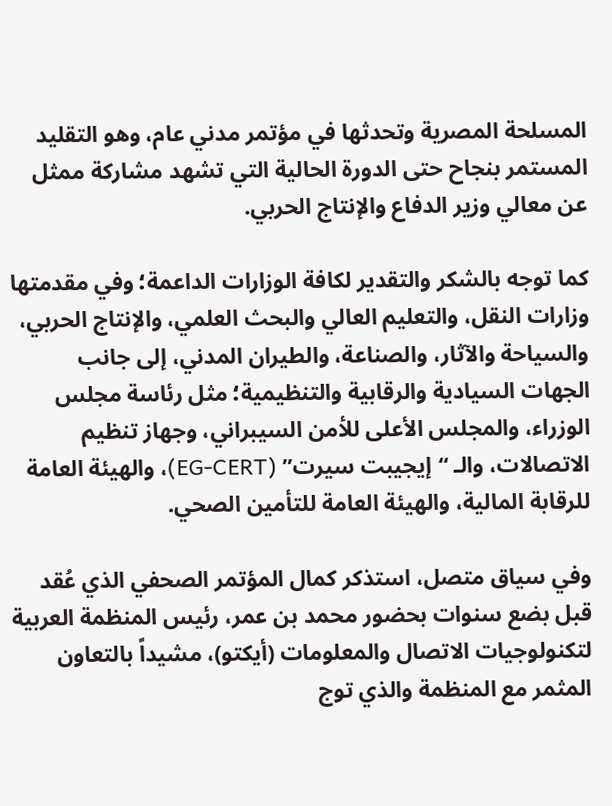المسلحة المصرية وتحدثها في مؤتمر مدني عام، وهو التقليد المستمر بنجاح حتى الدورة الحالية التي تشهد مشاركة ممثل عن معالي وزير الدفاع والإنتاج الحربي.

كما توجه بالشكر والتقدير لكافة الوزارات الداعمة؛ وفي مقدمتها وزارات النقل، والتعليم العالي والبحث العلمي، والإنتاج الحربي، والسياحة والآثار، والصناعة، والطيران المدني، إلى جانب الجهات السيادية والرقابية والتنظيمية؛ مثل رئاسة مجلس الوزراء، والمجلس الأعلى للأمن السيبراني، وجهاز تنظيم الاتصالات، والـ “إيجيبت سيرت” (EG-CERT)، والهيئة العامة للرقابة المالية، والهيئة العامة للتأمين الصحي.

وفي سياق متصل، استذكر كمال المؤتمر الصحفي الذي عُقد قبل بضع سنوات بحضور محمد بن عمر، رئيس المنظمة العربية لتكنولوجيات الاتصال والمعلومات (أيكتو)، مشيداً بالتعاون المثمر مع المنظمة والذي توج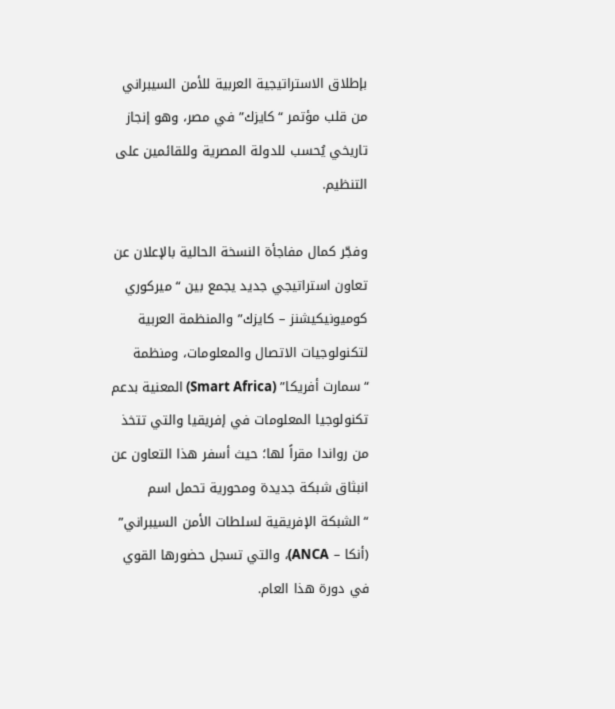بإطلاق الاستراتيجية العربية للأمن السيبراني من قلب مؤتمر “كايزك” في مصر، وهو إنجاز تاريخي يُحسب للدولة المصرية وللقائمين على التنظيم.

وفجّر كمال مفاجأة النسخة الحالية بالإعلان عن تعاون استراتيجي جديد يجمع بين “ميركوري كوميونيكيشنز – كايزك” والمنظمة العربية لتكنولوجيات الاتصال والمعلومات، ومنظمة “سمارت أفريكا” (Smart Africa) المعنية بدعم تكنولوجيا المعلومات في إفريقيا والتي تتخذ من رواندا مقراً لها؛ حيث أسفر هذا التعاون عن انبثاق شبكة جديدة ومحورية تحمل اسم “الشبكة الإفريقية لسلطات الأمن السيبراني” (أنكا – ANCA)، والتي تسجل حضورها القوي في دورة هذا العام.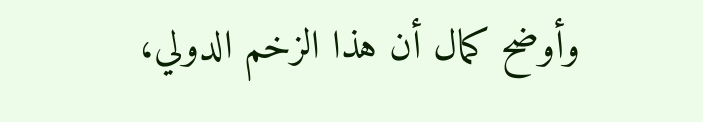وأوضح كمال أن هذا الزخم الدولي،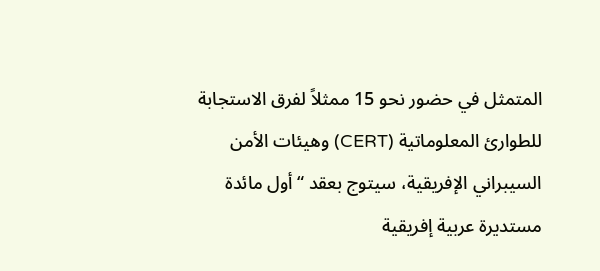المتمثل في حضور نحو 15 ممثلاً لفرق الاستجابة للطوارئ المعلوماتية (CERT) وهيئات الأمن السيبراني الإفريقية، سيتوج بعقد “أول مائدة مستديرة عربية إفريقية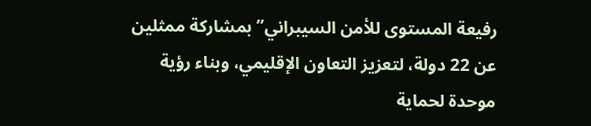رفيعة المستوى للأمن السيبراني” بمشاركة ممثلين عن 22 دولة، لتعزيز التعاون الإقليمي، وبناء رؤية موحدة لحماية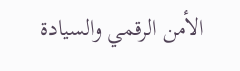الأمن الرقمي والسيادة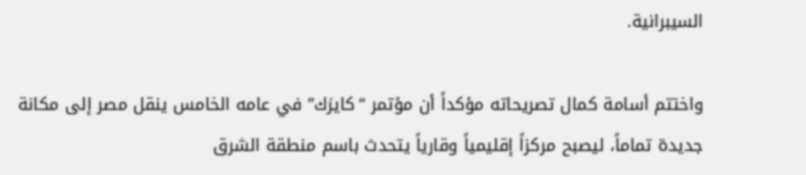السيبرانية.

واختتم أسامة كمال تصريحاته مؤكداً أن مؤتمر “كايزك” في عامه الخامس ينقل مصر إلى مكانة جديدة تماماً، ليصبح مركزاً إقليمياً وقارياً يتحدث باسم منطقة الشرق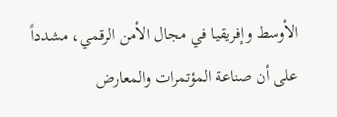الأوسط وإفريقيا في مجال الأمن الرقمي، مشدداً على أن صناعة المؤتمرات والمعارض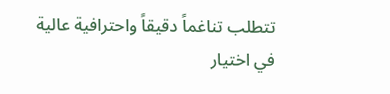تتطلب تناغماً دقيقاً واحترافية عالية في اختيار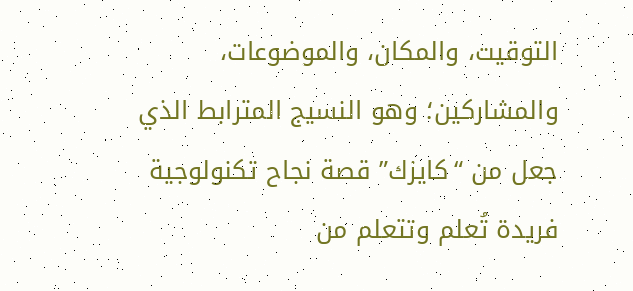التوقيت، والمكان، والموضوعات، والمشاركين؛ وهو النسيج المترابط الذي جعل من “كايزك” قصة نجاح تكنولوجية فريدة تُعلم وتتعلم من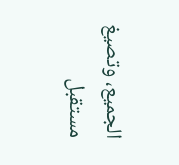الجميع، وتصيغ مستقبل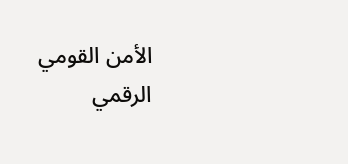الأمن القومي الرقمي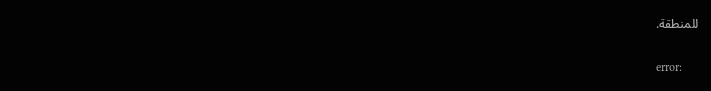للمنطقة.

error: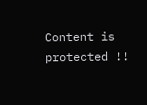Content is protected !!